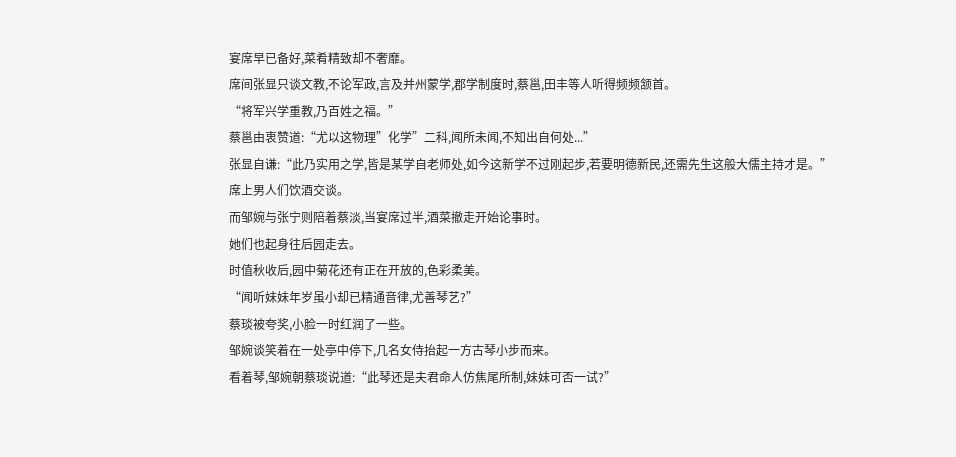宴席早已备好,菜肴精致却不奢靡。
席间张显只谈文教,不论军政,言及并州蒙学,郡学制度时,蔡邕,田丰等人听得频频颔首。
“将军兴学重教,乃百姓之福。”
蔡邕由衷赞道:“尤以这物理”化学”二科,闻所未闻,不知出自何处...”
张显自谦:“此乃实用之学,皆是某学自老师处,如今这新学不过刚起步,若要明德新民,还需先生这般大儒主持才是。”
席上男人们饮酒交谈。
而邹婉与张宁则陪着蔡淡,当宴席过半,酒菜撤走开始论事时。
她们也起身往后园走去。
时值秋收后,园中菊花还有正在开放的,色彩柔美。
“闻听妹妹年岁虽小却已精通音律,尤善琴艺?”
蔡琰被夸奖,小脸一时红润了一些。
邹婉谈笑着在一处亭中停下,几名女侍抬起一方古琴小步而来。
看着琴,邹婉朝蔡琰说道:“此琴还是夫君命人仿焦尾所制,妹妹可否一试?”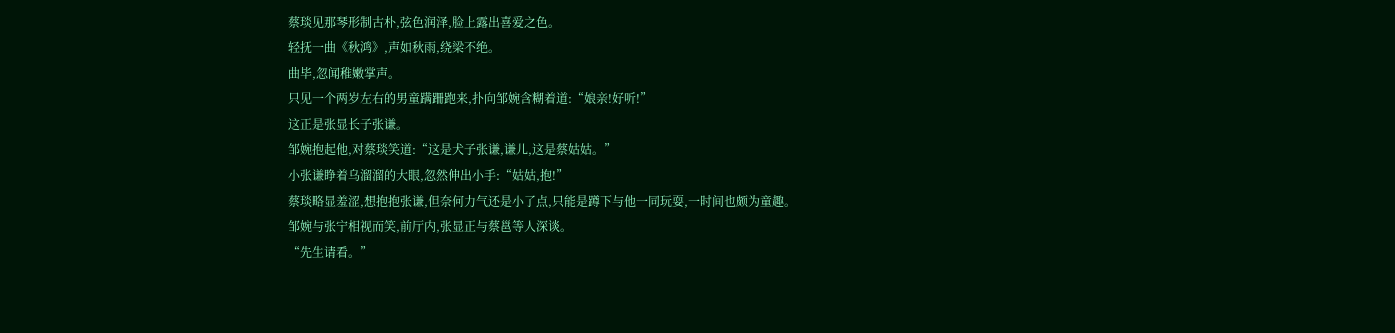蔡琰见那琴形制古朴,弦色润泽,脸上露出喜爱之色。
轻抚一曲《秋鸿》,声如秋雨,绕梁不绝。
曲毕,忽闻稚嫩掌声。
只见一个两岁左右的男童蹒跚跑来,扑向邹婉含糊着道:“娘亲!好听!”
这正是张显长子张谦。
邹婉抱起他,对蔡琰笑道:“这是犬子张谦,谦儿,这是蔡姑姑。”
小张谦睁着乌溜溜的大眼,忽然伸出小手:“姑姑,抱!”
蔡琰略显羞涩,想抱抱张谦,但奈何力气还是小了点,只能是蹲下与他一同玩耍,一时间也颇为童趣。
邹婉与张宁相视而笑,前厅内,张显正与蔡邕等人深谈。
“先生请看。”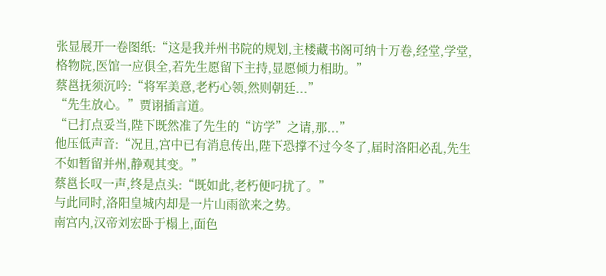张显展开一卷图纸:“这是我并州书院的规划,主楼藏书阁可纳十万卷,经堂,学堂,格物院,医馆一应俱全,若先生愿留下主持,显愿倾力相助。”
蔡邕抚须沉吟:“将军美意,老朽心领,然则朝廷...”
“先生放心。”贾诩插言道。
“已打点妥当,陛下既然准了先生的“访学”之请,那...”
他压低声音:“况且,宫中已有消息传出,陛下恐撑不过今冬了,届时洛阳必乱,先生不如暂留并州,静观其变。”
蔡邕长叹一声,终是点头:“既如此,老朽便叼扰了。”
与此同时,洛阳皇城内却是一片山雨欲来之势。
南宫内,汉帝刘宏卧于榻上,面色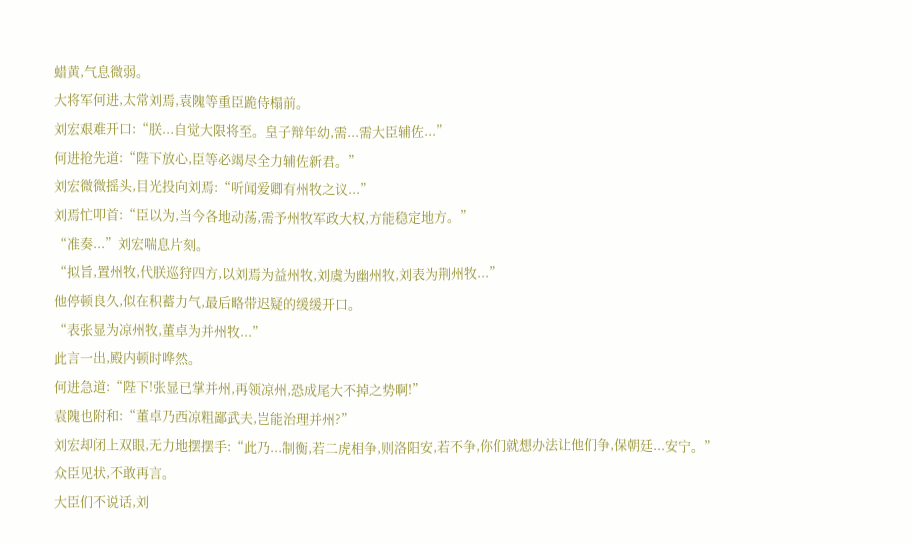蜡黄,气息微弱。
大将军何进,太常刘焉,袁隗等重臣跪侍榻前。
刘宏艰难开口:“朕...自觉大限将至。皇子辩年幼,需...需大臣辅佐...”
何进抢先道:“陛下放心,臣等必竭尽全力辅佐新君。”
刘宏微微摇头,目光投向刘焉:“听闻爱卿有州牧之议...”
刘焉忙叩首:“臣以为,当今各地动荡,需予州牧军政大权,方能稳定地方。”
“准奏...”刘宏喘息片刻。
“拟旨,置州牧,代朕巡狩四方,以刘焉为益州牧,刘虞为幽州牧,刘表为荆州牧...”
他停顿良久,似在积蓄力气,最后略带迟疑的缓缓开口。
“表张显为凉州牧,董卓为并州牧...”
此言一出,殿内顿时哗然。
何进急道:“陛下!张显已掌并州,再领凉州,恐成尾大不掉之势啊!”
袁隗也附和:“董卓乃西凉粗鄙武夫,岂能治理并州?”
刘宏却闭上双眼,无力地摆摆手:“此乃...制衡,若二虎相争,则洛阳安,若不争,你们就想办法让他们争,保朝廷...安宁。”
众臣见状,不敢再言。
大臣们不说话,刘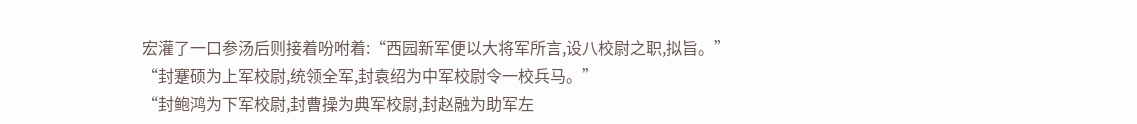宏灌了一口参汤后则接着吩咐着:“西园新军便以大将军所言,设八校尉之职,拟旨。”
“封蹇硕为上军校尉,统领全军,封袁绍为中军校尉令一校兵马。”
“封鲍鸿为下军校尉,封曹操为典军校尉,封赵融为助军左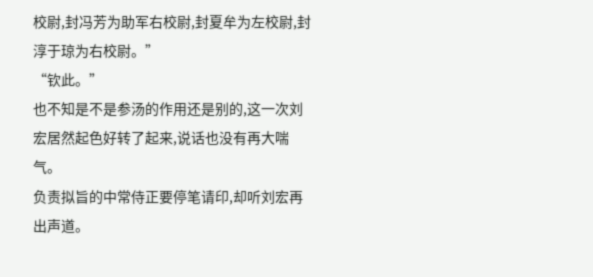校尉,封冯芳为助军右校尉,封夏牟为左校尉,封淳于琼为右校尉。”
“钦此。”
也不知是不是参汤的作用还是别的,这一次刘宏居然起色好转了起来,说话也没有再大喘气。
负责拟旨的中常侍正要停笔请印,却听刘宏再出声道。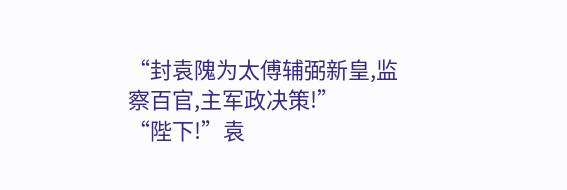“封袁隗为太傅辅弼新皇,监察百官,主军政决策!”
“陛下!”袁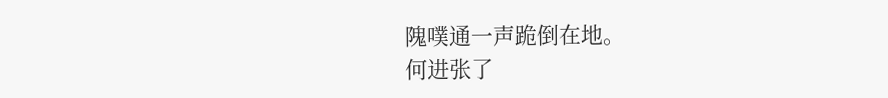隗噗通一声跪倒在地。
何进张了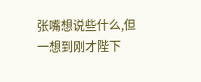张嘴想说些什么,但一想到刚才陛下